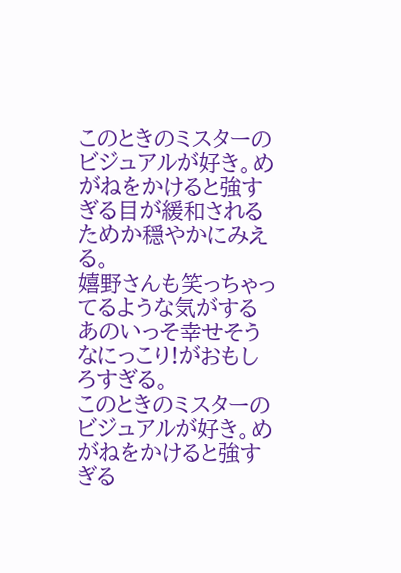このときのミスターのビジュアルが好き。めがねをかけると強すぎる目が緩和されるためか穏やかにみえる。
嬉野さんも笑っちゃってるような気がするあのいっそ幸せそうなにっこり!がおもしろすぎる。
このときのミスターのビジュアルが好き。めがねをかけると強すぎる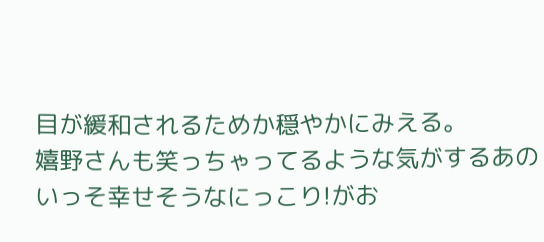目が緩和されるためか穏やかにみえる。
嬉野さんも笑っちゃってるような気がするあのいっそ幸せそうなにっこり!がお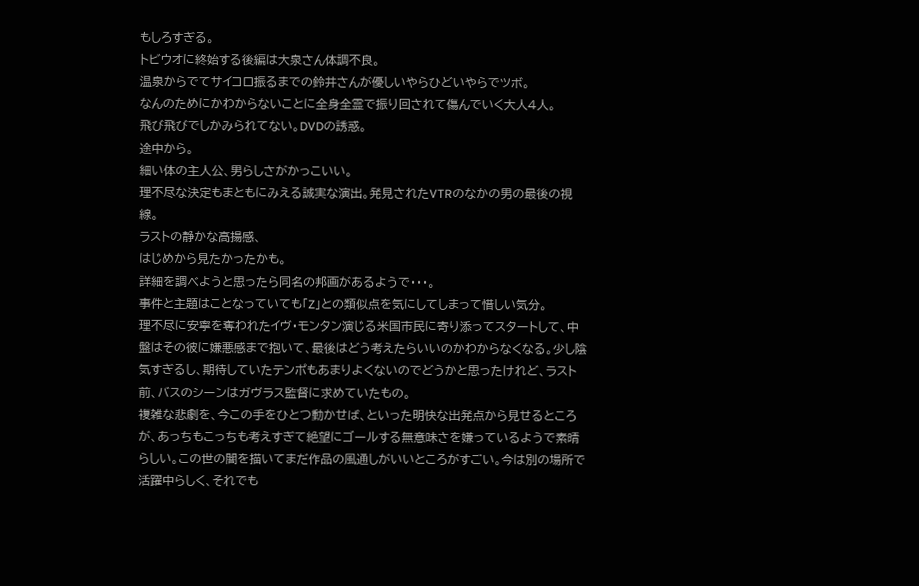もしろすぎる。
トビウオに終始する後編は大泉さん体調不良。
温泉からでてサイコロ振るまでの鈴井さんが優しいやらひどいやらでツボ。
なんのためにかわからないことに全身全霊で振り回されて傷んでいく大人4人。
飛び飛びでしかみられてない。DVDの誘惑。
途中から。
細い体の主人公、男らしさがかっこいい。
理不尽な決定もまともにみえる誠実な演出。発見されたVTRのなかの男の最後の視線。
ラストの静かな高揚感、
はじめから見たかったかも。
詳細を調べようと思ったら同名の邦画があるようで・・・。
事件と主題はことなっていても「Z」との類似点を気にしてしまって惜しい気分。
理不尽に安寧を奪われたイヴ・モンタン演じる米国市民に寄り添ってスタートして、中盤はその彼に嫌悪感まで抱いて、最後はどう考えたらいいのかわからなくなる。少し陰気すぎるし、期待していたテンポもあまりよくないのでどうかと思ったけれど、ラスト前、バスのシーンはガヴラス監督に求めていたもの。
複雑な悲劇を、今この手をひとつ動かせば、といった明快な出発点から見せるところが、あっちもこっちも考えすぎて絶望にゴールする無意味さを嫌っているようで素晴らしい。この世の闇を描いてまだ作品の風通しがいいところがすごい。今は別の場所で活躍中らしく、それでも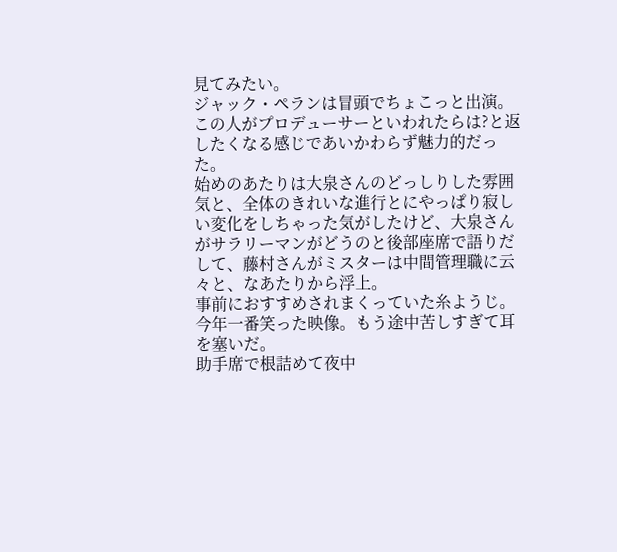見てみたい。
ジャック・ペランは冒頭でちょこっと出演。この人がプロデューサーといわれたらは?と返したくなる感じであいかわらず魅力的だった。
始めのあたりは大泉さんのどっしりした雰囲気と、全体のきれいな進行とにやっぱり寂しい変化をしちゃった気がしたけど、大泉さんがサラリーマンがどうのと後部座席で語りだして、藤村さんがミスターは中間管理職に云々と、なあたりから浮上。
事前におすすめされまくっていた糸ようじ。今年一番笑った映像。もう途中苦しすぎて耳を塞いだ。
助手席で根詰めて夜中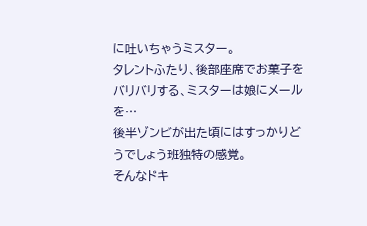に吐いちゃうミスター。
タレントふたり、後部座席でお菓子をバリバリする、ミスターは娘にメールを…
後半ゾンビが出た頃にはすっかりどうでしょう班独特の感覚。
そんなドキ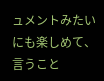ュメントみたいにも楽しめて、言うこと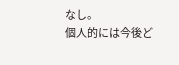なし。
個人的には今後ど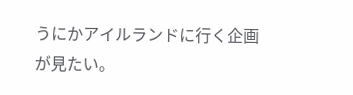うにかアイルランドに行く企画が見たい。